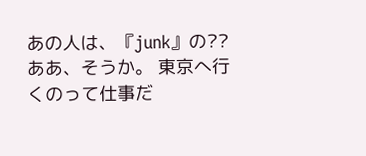あの人は、『junk』の?? ああ、そうか。 東京へ行くのって仕事だ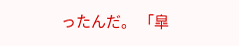ったんだ。 「皐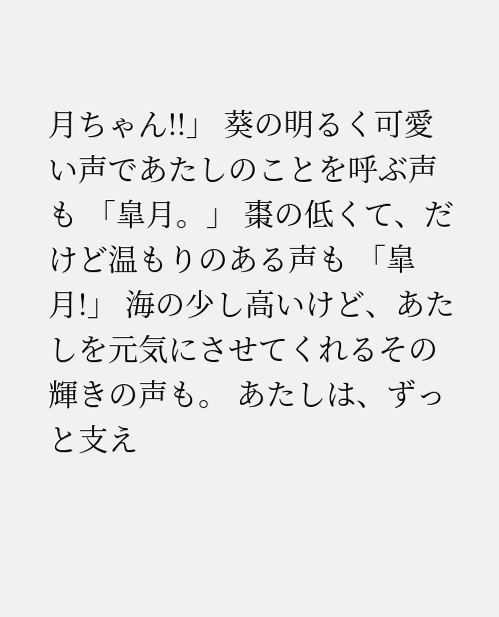月ちゃん!!」 葵の明るく可愛い声であたしのことを呼ぶ声も 「皐月。」 棗の低くて、だけど温もりのある声も 「皐月!」 海の少し高いけど、あたしを元気にさせてくれるその輝きの声も。 あたしは、ずっと支え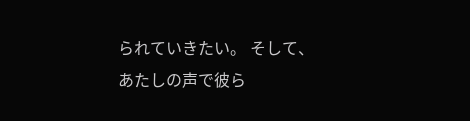られていきたい。 そして、あたしの声で彼ら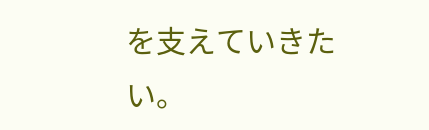を支えていきたい。